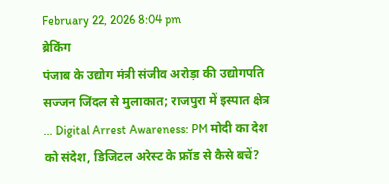February 22, 2026 8:04 pm
ब्रेकिंग
पंजाब के उद्योग मंत्री संजीव अरोड़ा की उद्योगपति सज्जन जिंदल से मुलाकात; राजपुरा में इस्पात क्षेत्र ... Digital Arrest Awareness: PM मोदी का देश को संदेश, डिजिटल अरेस्ट के फ्रॉड से कैसे बचें?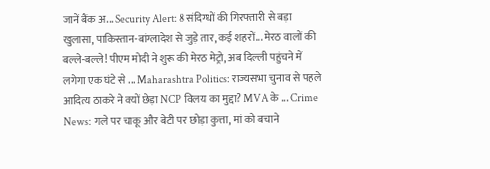जानें बैंक अ... Security Alert: 8 संदिग्धों की गिरफ्तारी से बड़ा खुलासा, पाकिस्तान-बांग्लादेश से जुड़े तार, कई शहरों... मेरठ वालों की बल्ले-बल्ले! पीएम मोदी ने शुरू की मेरठ मेट्रो, अब दिल्ली पहुंचने में लगेगा एक घंटे से ... Maharashtra Politics: राज्यसभा चुनाव से पहले आदित्य ठाकरे ने क्यों छेड़ा NCP विलय का मुद्दा? MVA के ... Crime News: गले पर चाकू और बेटी पर छोड़ा कुत्ता, मां को बचाने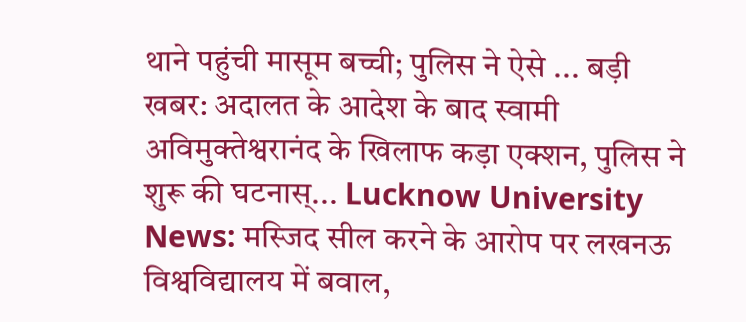थाने पहुंची मासूम बच्ची; पुलिस ने ऐसे ... बड़ी खबर: अदालत के आदेश के बाद स्वामी अविमुक्तेश्वरानंद के खिलाफ कड़ा एक्शन, पुलिस ने शुरू की घटनास्... Lucknow University News: मस्जिद सील करने के आरोप पर लखनऊ विश्वविद्यालय में बवाल,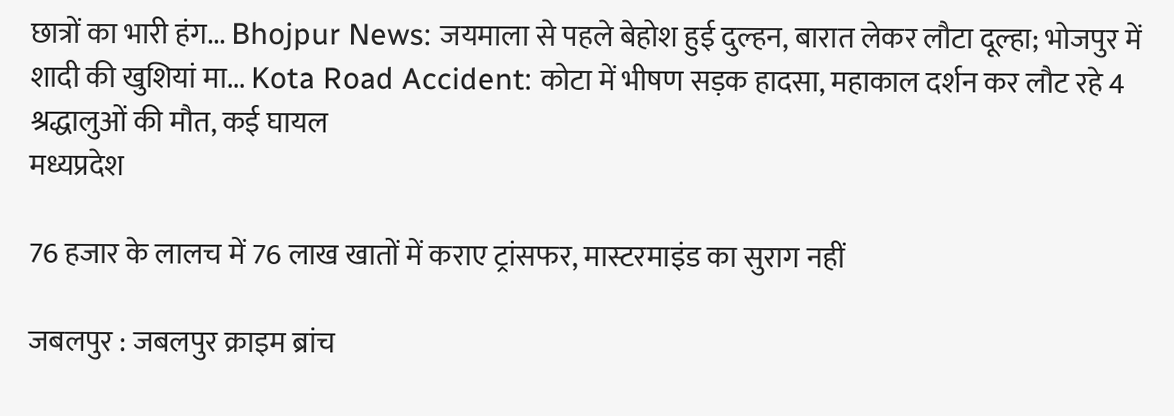छात्रों का भारी हंग... Bhojpur News: जयमाला से पहले बेहोश हुई दुल्हन, बारात लेकर लौटा दूल्हा; भोजपुर में शादी की खुशियां मा... Kota Road Accident: कोटा में भीषण सड़क हादसा, महाकाल दर्शन कर लौट रहे 4 श्रद्धालुओं की मौत, कई घायल
मध्यप्रदेश

76 हजार के लालच में 76 लाख खातों में कराए ट्रांसफर, मास्टरमाइंड का सुराग नहीं

जबलपुर : जबलपुर क्राइम ब्रांच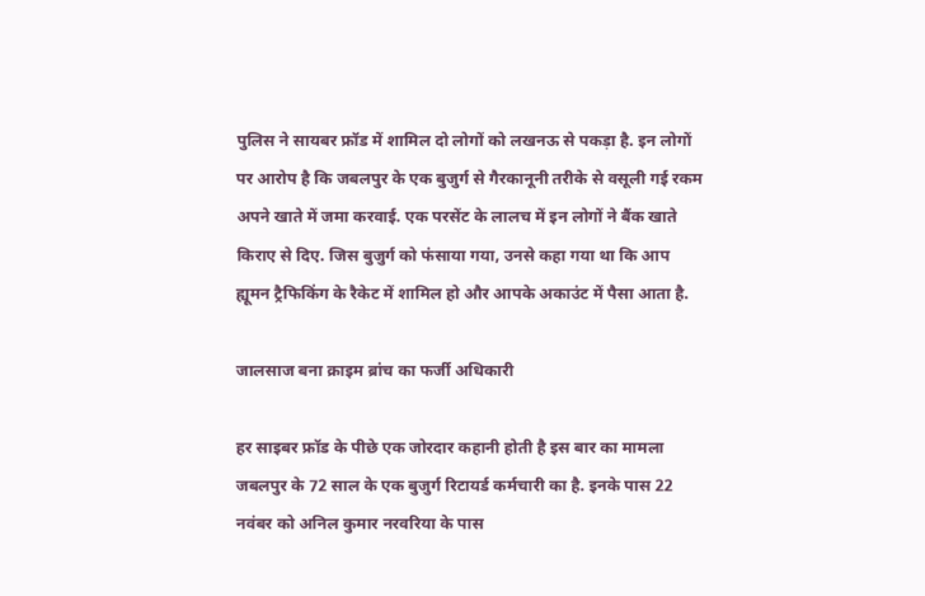पुलिस ने सायबर फ्रॉड में शामिल दो लोगों को लखनऊ से पकड़ा है. इन लोगों पर आरोप है कि जबलपुर के एक बुजुर्ग से गैरकानूनी तरीके से वसूली गई रकम अपने खाते में जमा करवाई. एक परसेंट के लालच में इन लोगों ने बैंक खाते किराए से दिए. जिस बुजुर्ग को फंसाया गया, उनसे कहा गया था कि आप ह्यूमन ट्रैफिकिंग के रैकेट में शामिल हो और आपके अकाउंट में पैसा आता है.

जालसाज बना क्राइम ब्रांच का फर्जी अधिकारी

हर साइबर फ्रॉड के पीछे एक जोरदार कहानी होती है इस बार का मामला जबलपुर के 72 साल के एक बुजुर्ग रिटायर्ड कर्मचारी का है. इनके पास 22 नवंबर को अनिल कुमार नरवरिया के पास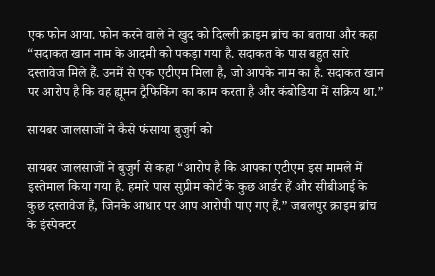एक फोन आया. फोन करने वाले ने खुद को दिल्ली क्राइम ब्रांच का बताया और कहा “सदाकत खान नाम के आदमी को पकड़ा गया है. सदाकत के पास बहुत सारे दस्तावेज मिले हैं. उनमें से एक एटीएम मिला है, जो आपके नाम का है. सदाकत खान पर आरोप है कि वह ह्यूमन ट्रैफिकिंग का काम करता है और कंबोडिया में सक्रिय था.”

सायबर जालसाजों ने कैसे फंसाया बुजुर्ग को

सायबर जालसाजों ने बुजुर्ग से कहा “आरोप है कि आपका एटीएम इस मामले में इस्तेमाल किया गया है. हमारे पास सुप्रीम कोर्ट के कुछ आर्डर हैं और सीबीआई के कुछ दस्तावेज हैं, जिनके आधार पर आप आरोपी पाए गए हैं.” जबलपुर क्राइम ब्रांच के इंस्पेक्टर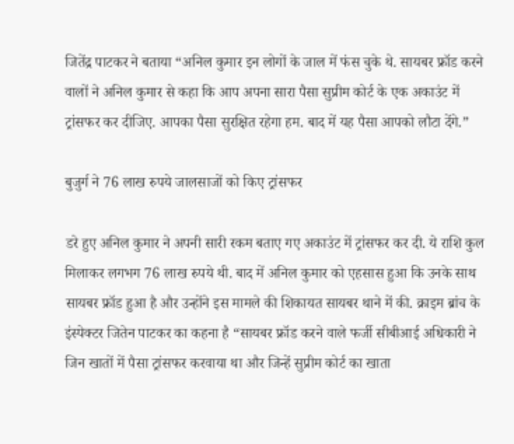जितेंद्र पाटकर ने बताया “अनिल कुमार इन लोगों के जाल में फंस चुके थे. सायबर फ्रॉड करने वालों ने अनिल कुमार से कहा कि आप अपना सारा पैसा सुप्रीम कोर्ट के एक अकाउंट में ट्रांसफर कर दीजिए. आपका पैसा सुरक्षित रहेगा हम. बाद में यह पैसा आपको लौटा देंगे.”

बुजुर्ग ने 76 लाख रुपये जालसाजों को किए ट्रांसफर

डरे हुए अनिल कुमार ने अपनी सारी रकम बताए गए अकाउंट में ट्रांसफर कर दी. ये राशि कुल मिलाकर लगभग 76 लाख रुपये थी. बाद में अनिल कुमार को एहसास हुआ कि उनके साथ सायबर फ्रॉड हुआ है और उन्होंने इस मामले की शिकायत सायबर थाने में की. क्राइम ब्रांच के इंस्पेक्टर जितेन पाटकर का कहना है “सायबर फ्रॉड करने वाले फर्जी सीबीआई अधिकारी ने जिन खातों में पैसा ट्रांसफर करवाया था और जिन्हें सुप्रीम कोर्ट का खाता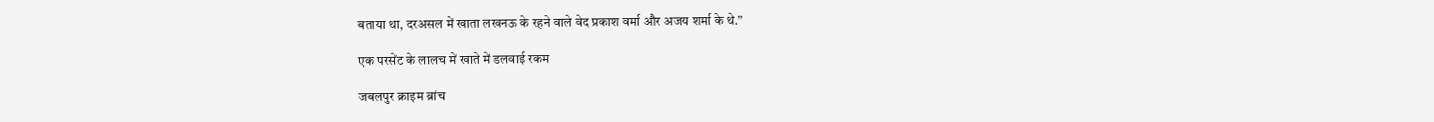बताया था, दरअसल में खाता लखनऊ के रहने वाले वेद प्रकाश वर्मा और अजय शर्मा के थे.”

एक परसेंट के लालच में खाते में डलवाई रकम

जबलपुर क्राइम ब्रांच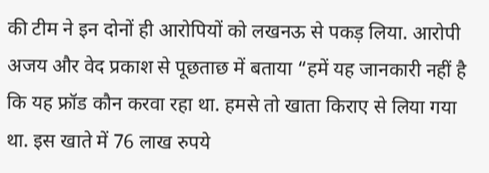की टीम ने इन दोनों ही आरोपियों को लखनऊ से पकड़ लिया. आरोपी अजय और वेद प्रकाश से पूछताछ में बताया “हमें यह जानकारी नहीं है कि यह फ्रॉड कौन करवा रहा था. हमसे तो खाता किराए से लिया गया था. इस खाते में 76 लाख रुपये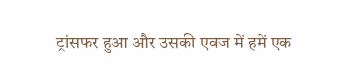ट्रांसफर हुआ और उसकी एवज में हमें एक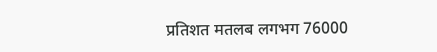प्रतिशत मतलब लगभग 76000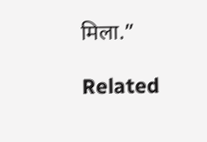मिला.”

Related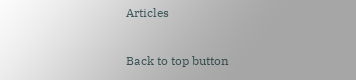Articles

Back to top button